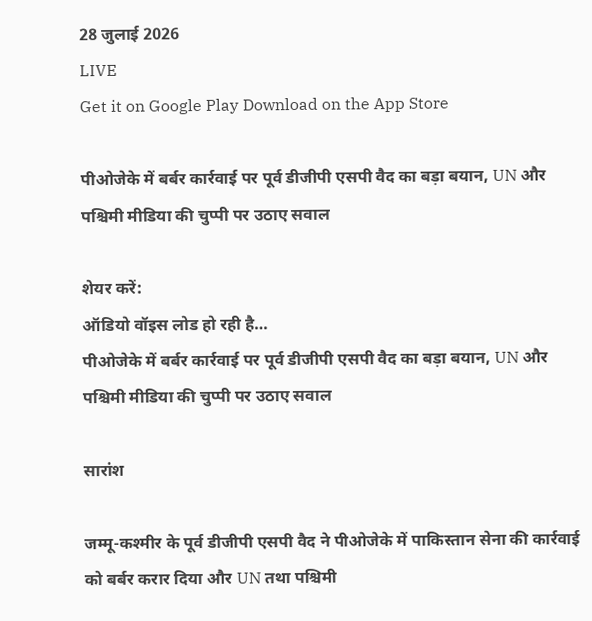28 जुलाई 2026
LIVE
Get it on Google Play Download on the App Store

पीओजेके में बर्बर कार्रवाई पर पूर्व डीजीपी एसपी वैद का बड़ा बयान, UN और पश्चिमी मीडिया की चुप्पी पर उठाए सवाल

शेयर करें:
ऑडियो वॉइस लोड हो रही है…
पीओजेके में बर्बर कार्रवाई पर पूर्व डीजीपी एसपी वैद का बड़ा बयान, UN और पश्चिमी मीडिया की चुप्पी पर उठाए सवाल

सारांश

जम्मू-कश्मीर के पूर्व डीजीपी एसपी वैद ने पीओजेके में पाकिस्तान सेना की कार्रवाई को बर्बर करार दिया और UN तथा पश्चिमी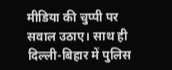मीडिया की चुप्पी पर सवाल उठाए। साथ ही दिल्ली-बिहार में पुलिस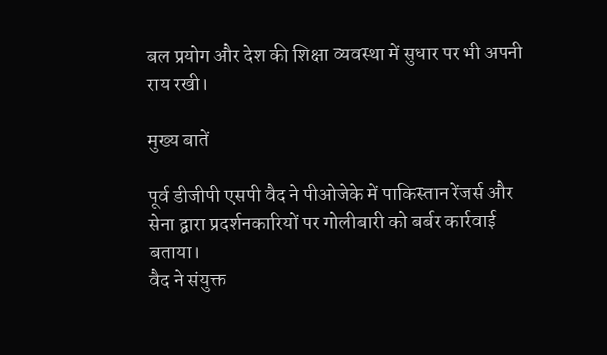बल प्रयोग और देश की शिक्षा व्यवस्था में सुधार पर भी अपनी राय रखी।

मुख्य बातें

पूर्व डीजीपी एसपी वैद ने पीओजेके में पाकिस्तान रेंजर्स और सेना द्वारा प्रदर्शनकारियों पर गोलीबारी को बर्बर कार्रवाई बताया।
वैद ने संयुक्त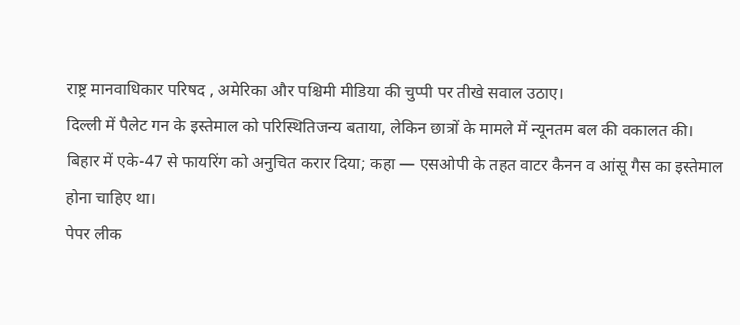राष्ट्र मानवाधिकार परिषद , अमेरिका और पश्चिमी मीडिया की चुप्पी पर तीखे सवाल उठाए।
दिल्ली में पैलेट गन के इस्तेमाल को परिस्थितिजन्य बताया, लेकिन छात्रों के मामले में न्यूनतम बल की वकालत की।
बिहार में एके-47 से फायरिंग को अनुचित करार दिया; कहा — एसओपी के तहत वाटर कैनन व आंसू गैस का इस्तेमाल होना चाहिए था।
पेपर लीक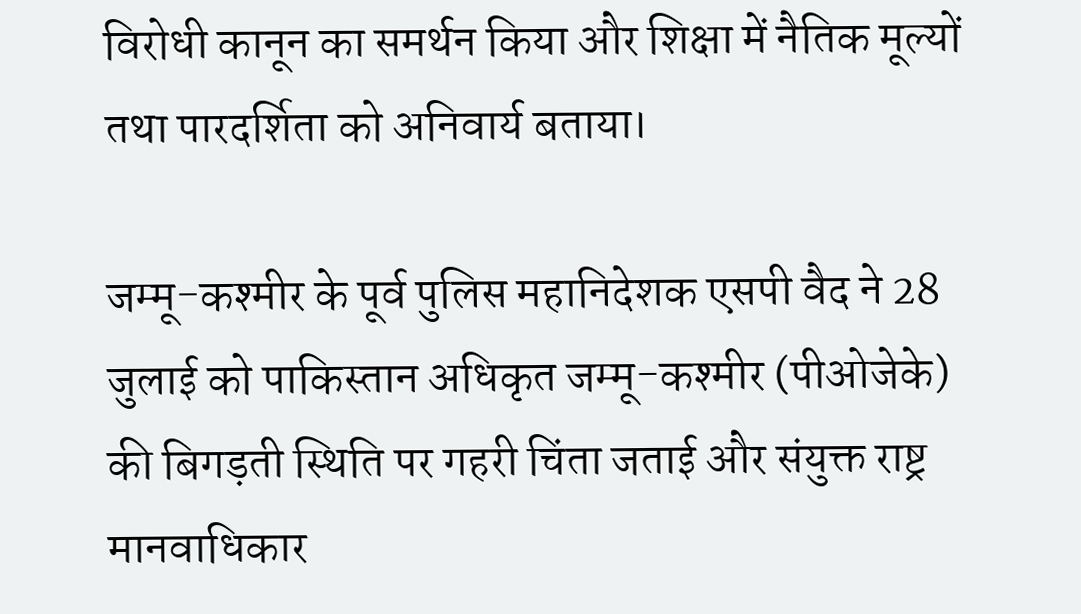विरोधी कानून का समर्थन किया और शिक्षा में नैतिक मूल्यों तथा पारदर्शिता को अनिवार्य बताया।

जम्मू-कश्मीर के पूर्व पुलिस महानिदेशक एसपी वैद ने 28 जुलाई को पाकिस्तान अधिकृत जम्मू-कश्मीर (पीओजेके) की बिगड़ती स्थिति पर गहरी चिंता जताई और संयुक्त राष्ट्र मानवाधिकार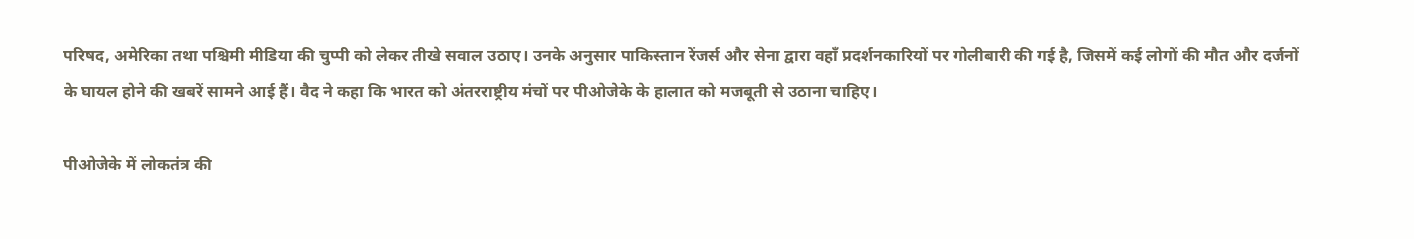परिषद, अमेरिका तथा पश्चिमी मीडिया की चुप्पी को लेकर तीखे सवाल उठाए। उनके अनुसार पाकिस्तान रेंजर्स और सेना द्वारा वहाँ प्रदर्शनकारियों पर गोलीबारी की गई है, जिसमें कई लोगों की मौत और दर्जनों के घायल होने की खबरें सामने आई हैं। वैद ने कहा कि भारत को अंतरराष्ट्रीय मंचों पर पीओजेके के हालात को मजबूती से उठाना चाहिए।

पीओजेके में लोकतंत्र की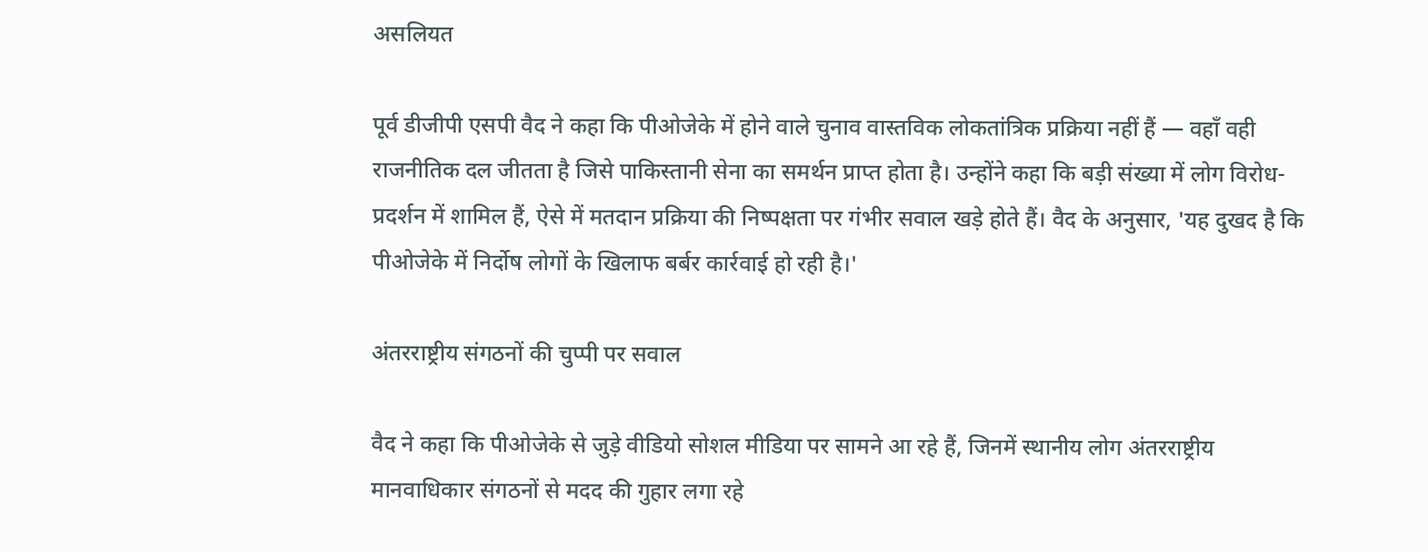असलियत

पूर्व डीजीपी एसपी वैद ने कहा कि पीओजेके में होने वाले चुनाव वास्तविक लोकतांत्रिक प्रक्रिया नहीं हैं — वहाँ वही राजनीतिक दल जीतता है जिसे पाकिस्तानी सेना का समर्थन प्राप्त होता है। उन्होंने कहा कि बड़ी संख्या में लोग विरोध-प्रदर्शन में शामिल हैं, ऐसे में मतदान प्रक्रिया की निष्पक्षता पर गंभीर सवाल खड़े होते हैं। वैद के अनुसार, 'यह दुखद है कि पीओजेके में निर्दोष लोगों के खिलाफ बर्बर कार्रवाई हो रही है।'

अंतरराष्ट्रीय संगठनों की चुप्पी पर सवाल

वैद ने कहा कि पीओजेके से जुड़े वीडियो सोशल मीडिया पर सामने आ रहे हैं, जिनमें स्थानीय लोग अंतरराष्ट्रीय मानवाधिकार संगठनों से मदद की गुहार लगा रहे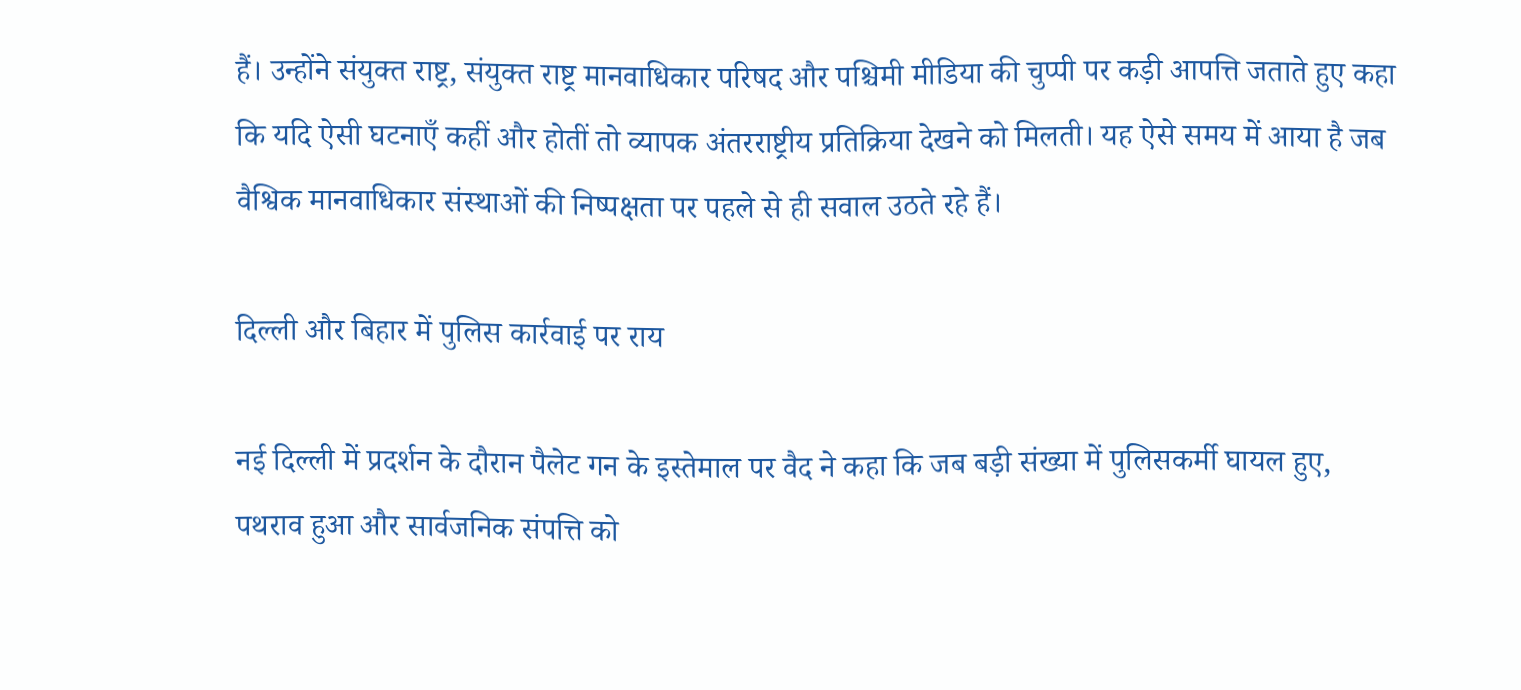हैं। उन्होंने संयुक्त राष्ट्र, संयुक्त राष्ट्र मानवाधिकार परिषद और पश्चिमी मीडिया की चुप्पी पर कड़ी आपत्ति जताते हुए कहा कि यदि ऐसी घटनाएँ कहीं और होतीं तो व्यापक अंतरराष्ट्रीय प्रतिक्रिया देखने को मिलती। यह ऐसे समय में आया है जब वैश्विक मानवाधिकार संस्थाओं की निष्पक्षता पर पहले से ही सवाल उठते रहे हैं।

दिल्ली और बिहार में पुलिस कार्रवाई पर राय

नई दिल्ली में प्रदर्शन के दौरान पैलेट गन के इस्तेमाल पर वैद ने कहा कि जब बड़ी संख्या में पुलिसकर्मी घायल हुए, पथराव हुआ और सार्वजनिक संपत्ति को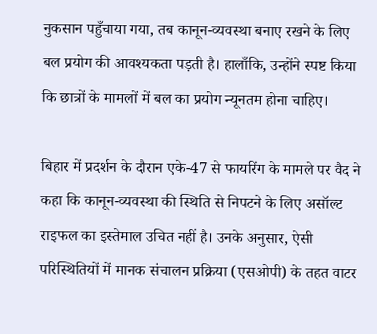नुकसान पहुँचाया गया, तब कानून-व्यवस्था बनाए रखने के लिए बल प्रयोग की आवश्यकता पड़ती है। हालाँकि, उन्होंने स्पष्ट किया कि छात्रों के मामलों में बल का प्रयोग न्यूनतम होना चाहिए।

बिहार में प्रदर्शन के दौरान एके-47 से फायरिंग के मामले पर वैद ने कहा कि कानून-व्यवस्था की स्थिति से निपटने के लिए असॉल्ट राइफल का इस्तेमाल उचित नहीं है। उनके अनुसार, ऐसी परिस्थितियों में मानक संचालन प्रक्रिया (एसओपी) के तहत वाटर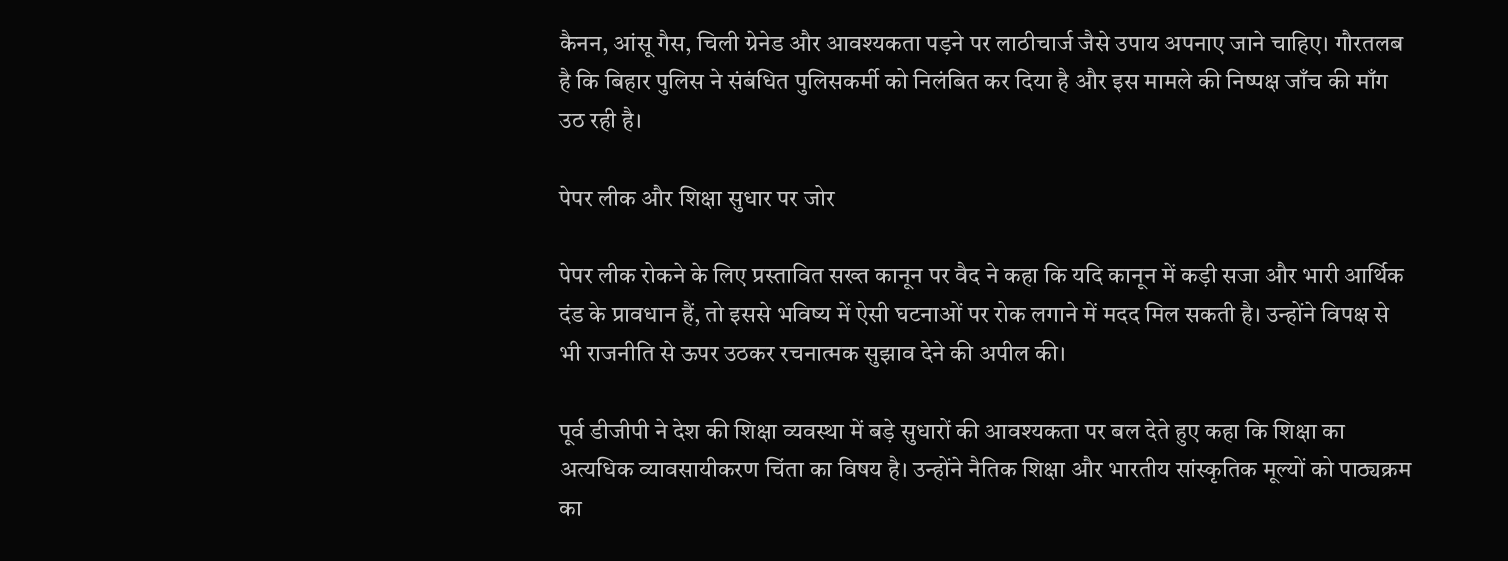कैनन, आंसू गैस, चिली ग्रेनेड और आवश्यकता पड़ने पर लाठीचार्ज जैसे उपाय अपनाए जाने चाहिए। गौरतलब है कि बिहार पुलिस ने संबंधित पुलिसकर्मी को निलंबित कर दिया है और इस मामले की निष्पक्ष जाँच की माँग उठ रही है।

पेपर लीक और शिक्षा सुधार पर जोर

पेपर लीक रोकने के लिए प्रस्तावित सख्त कानून पर वैद ने कहा कि यदि कानून में कड़ी सजा और भारी आर्थिक दंड के प्रावधान हैं, तो इससे भविष्य में ऐसी घटनाओं पर रोक लगाने में मदद मिल सकती है। उन्होंने विपक्ष से भी राजनीति से ऊपर उठकर रचनात्मक सुझाव देने की अपील की।

पूर्व डीजीपी ने देश की शिक्षा व्यवस्था में बड़े सुधारों की आवश्यकता पर बल देते हुए कहा कि शिक्षा का अत्यधिक व्यावसायीकरण चिंता का विषय है। उन्होंने नैतिक शिक्षा और भारतीय सांस्कृतिक मूल्यों को पाठ्यक्रम का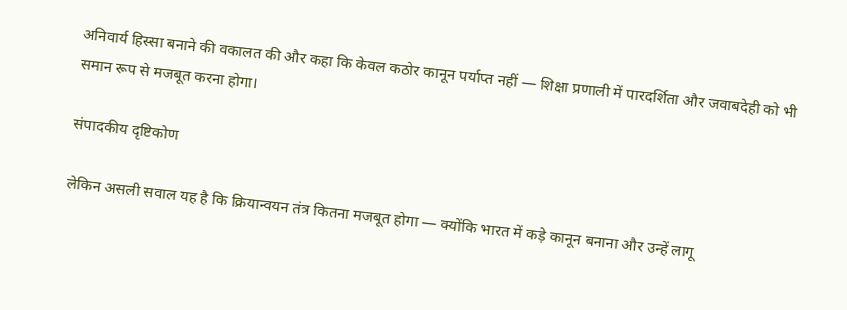अनिवार्य हिस्सा बनाने की वकालत की और कहा कि केवल कठोर कानून पर्याप्त नहीं — शिक्षा प्रणाली में पारदर्शिता और जवाबदेही को भी समान रूप से मजबूत करना होगा।

संपादकीय दृष्टिकोण

लेकिन असली सवाल यह है कि क्रियान्वयन तंत्र कितना मजबूत होगा — क्योंकि भारत में कड़े कानून बनाना और उन्हें लागू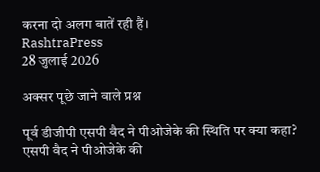करना दो अलग बातें रही हैं।
RashtraPress
28 जुलाई 2026

अक्सर पूछे जाने वाले प्रश्न

पूर्व डीजीपी एसपी वैद ने पीओजेके की स्थिति पर क्या कहा?
एसपी वैद ने पीओजेके की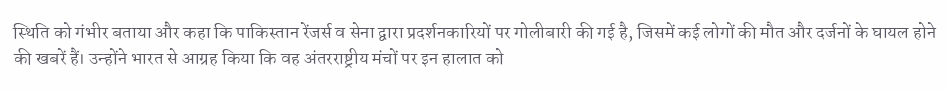स्थिति को गंभीर बताया और कहा कि पाकिस्तान रेंजर्स व सेना द्वारा प्रदर्शनकारियों पर गोलीबारी की गई है, जिसमें कई लोगों की मौत और दर्जनों के घायल होने की खबरें हैं। उन्होंने भारत से आग्रह किया कि वह अंतरराष्ट्रीय मंचों पर इन हालात को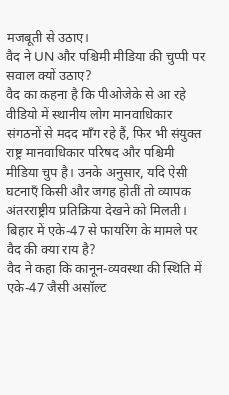मजबूती से उठाए।
वैद ने UN और पश्चिमी मीडिया की चुप्पी पर सवाल क्यों उठाए?
वैद का कहना है कि पीओजेके से आ रहे वीडियो में स्थानीय लोग मानवाधिकार संगठनों से मदद माँग रहे हैं, फिर भी संयुक्त राष्ट्र मानवाधिकार परिषद और पश्चिमी मीडिया चुप है। उनके अनुसार, यदि ऐसी घटनाएँ किसी और जगह होतीं तो व्यापक अंतरराष्ट्रीय प्रतिक्रिया देखने को मिलती।
बिहार में एके-47 से फायरिंग के मामले पर वैद की क्या राय है?
वैद ने कहा कि कानून-व्यवस्था की स्थिति में एके-47 जैसी असॉल्ट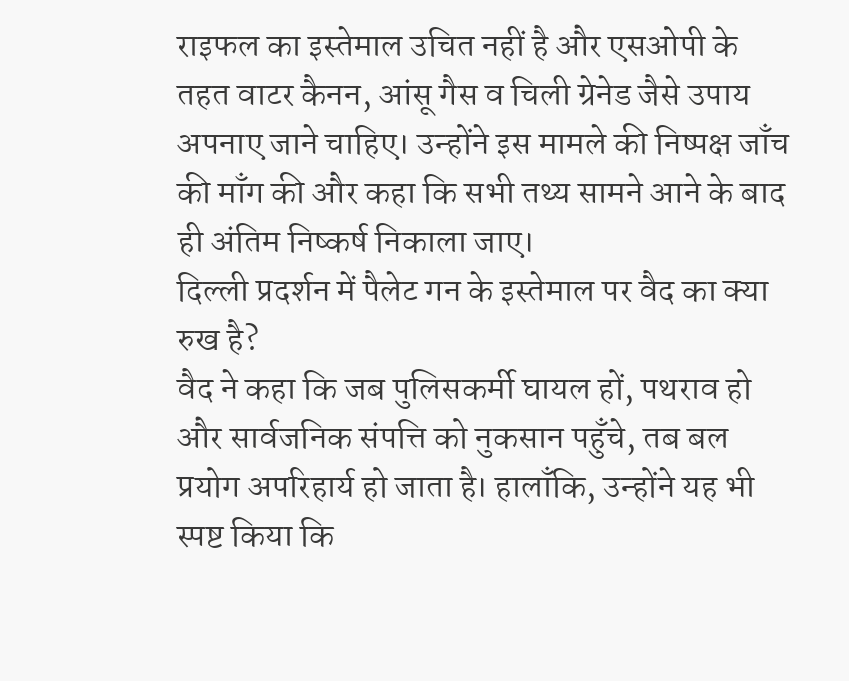राइफल का इस्तेमाल उचित नहीं है और एसओपी के तहत वाटर कैनन, आंसू गैस व चिली ग्रेनेड जैसे उपाय अपनाए जाने चाहिए। उन्होंने इस मामले की निष्पक्ष जाँच की माँग की और कहा कि सभी तथ्य सामने आने के बाद ही अंतिम निष्कर्ष निकाला जाए।
दिल्ली प्रदर्शन में पैलेट गन के इस्तेमाल पर वैद का क्या रुख है?
वैद ने कहा कि जब पुलिसकर्मी घायल हों, पथराव हो और सार्वजनिक संपत्ति को नुकसान पहुँचे, तब बल प्रयोग अपरिहार्य हो जाता है। हालाँकि, उन्होंने यह भी स्पष्ट किया कि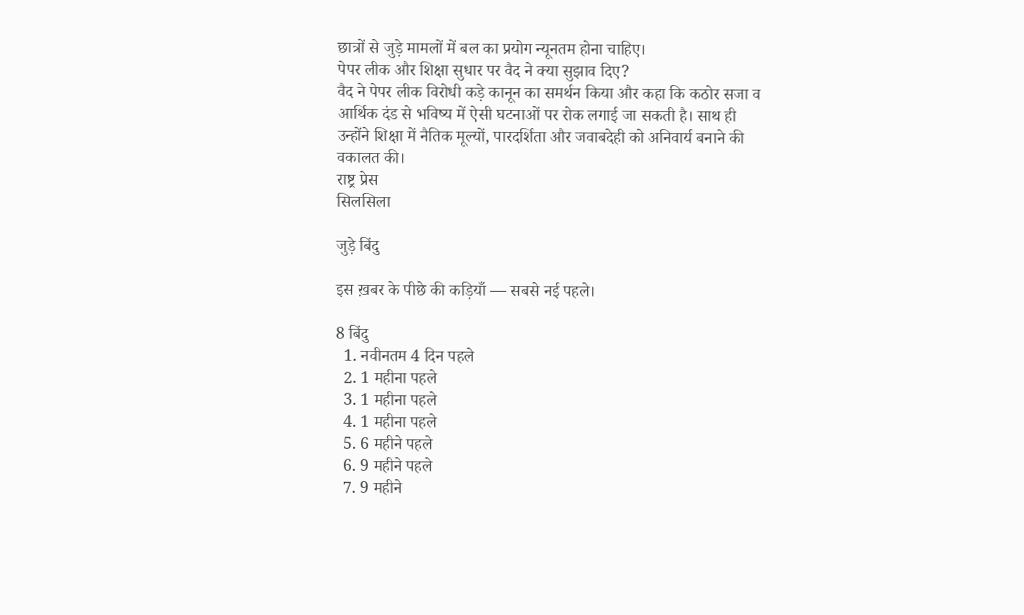छात्रों से जुड़े मामलों में बल का प्रयोग न्यूनतम होना चाहिए।
पेपर लीक और शिक्षा सुधार पर वैद ने क्या सुझाव दिए?
वैद ने पेपर लीक विरोधी कड़े कानून का समर्थन किया और कहा कि कठोर सजा व आर्थिक दंड से भविष्य में ऐसी घटनाओं पर रोक लगाई जा सकती है। साथ ही उन्होंने शिक्षा में नैतिक मूल्यों, पारदर्शिता और जवाबदेही को अनिवार्य बनाने की वकालत की।
राष्ट्र प्रेस
सिलसिला

जुड़े बिंदु

इस ख़बर के पीछे की कड़ियाँ — सबसे नई पहले।

8 बिंदु
  1. नवीनतम 4 दिन पहले
  2. 1 महीना पहले
  3. 1 महीना पहले
  4. 1 महीना पहले
  5. 6 महीने पहले
  6. 9 महीने पहले
  7. 9 महीने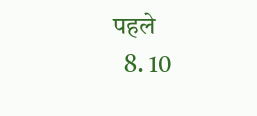पहले
  8. 10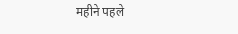महीने पहले